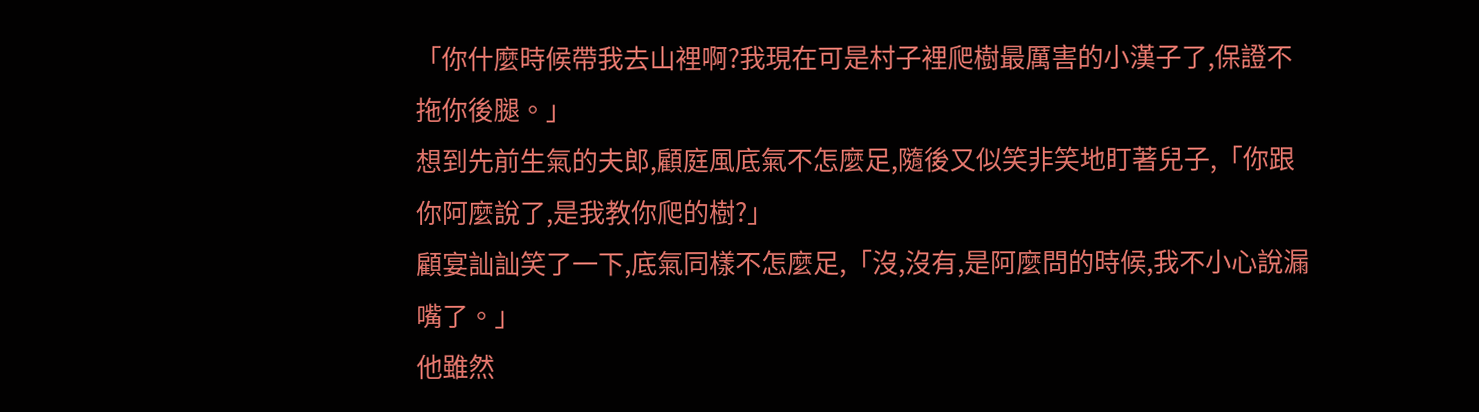「你什麼時候帶我去山裡啊?我現在可是村子裡爬樹最厲害的小漢子了,保證不拖你後腿。」
想到先前生氣的夫郎,顧庭風底氣不怎麼足,隨後又似笑非笑地盯著兒子,「你跟你阿麼說了,是我教你爬的樹?」
顧宴訕訕笑了一下,底氣同樣不怎麼足,「沒,沒有,是阿麼問的時候,我不小心說漏嘴了。」
他雖然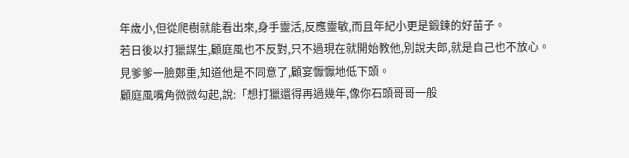年歲小,但從爬樹就能看出來,身手靈活,反應靈敏,而且年紀小更是鍛鍊的好苗子。
若日後以打獵謀生,顧庭風也不反對,只不過現在就開始教他,別說夫郎,就是自己也不放心。
見爹爹一臉鄭重,知道他是不同意了,顧宴懨懨地低下頭。
顧庭風嘴角微微勾起,說:「想打獵還得再過幾年,像你石頭哥哥一般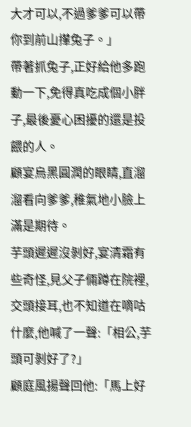大才可以,不過爹爹可以帶你到前山攆兔子。」
帶著抓兔子,正好給他多跑動一下,免得真吃成個小胖子,最後憂心困擾的還是投餵的人。
顧宴烏黑圓潤的眼睛,直溜溜看向爹爹,稚氣地小臉上滿是期待。
芋頭遲遲沒剝好,宴清霜有些奇怪,見父子倆蹲在院裡,交頭接耳,也不知道在嘀咕什麼,他喊了一聲:「相公,芋頭可剝好了?」
顧庭風揚聲回他:「馬上好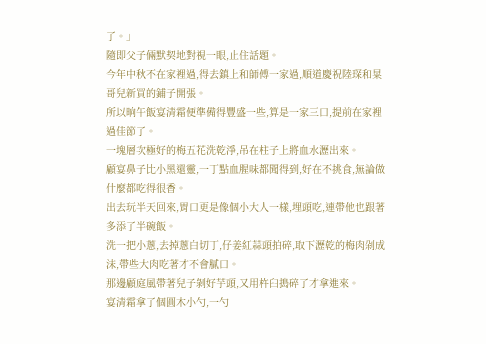了。」
隨即父子倆默契地對視一眼,止住話題。
今年中秋不在家裡過,得去鎮上和師傅一家過,順道慶祝陸琛和㫧哥兒新買的鋪子開張。
所以晌午飯宴清霜便準備得豐盛一些,算是一家三口,提前在家裡過佳節了。
一塊層次極好的梅五花洗乾淨,吊在柱子上將血水瀝出來。
顧宴鼻子比小黑還靈,一丁點血腥味都聞得到,好在不挑食,無論做什麼都吃得很香。
出去玩半天回來,胃口更是像個小大人一樣,埋頭吃,連帶他也跟著多添了半碗飯。
洗一把小蔥,去掉蔥白切丁,仔姜紅蒜頭拍碎,取下瀝乾的梅肉剁成沫,帶些大肉吃著才不會膩口。
那邊顧庭風帶著兒子剝好芋頭,又用杵臼搗碎了才拿進來。
宴清霜拿了個圓木小勺,一勺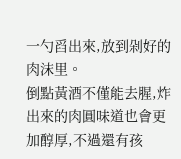一勺舀出來,放到剁好的肉沫里。
倒點黃酒不僅能去腥,炸出來的肉圓味道也會更加醇厚,不過還有孩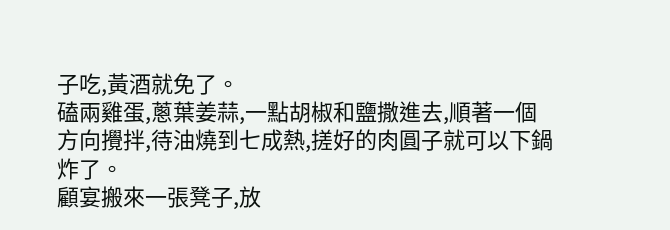子吃,黃酒就免了。
磕兩雞蛋,蔥葉姜蒜,一點胡椒和鹽撒進去,順著一個方向攪拌,待油燒到七成熱,搓好的肉圓子就可以下鍋炸了。
顧宴搬來一張凳子,放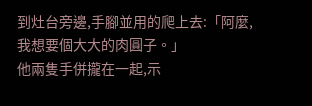到灶台旁邊,手腳並用的爬上去:「阿麼,我想要個大大的肉圓子。」
他兩隻手併攏在一起,示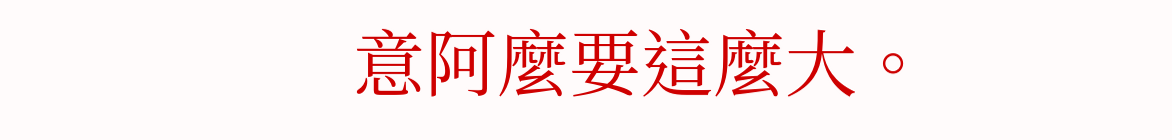意阿麼要這麼大。